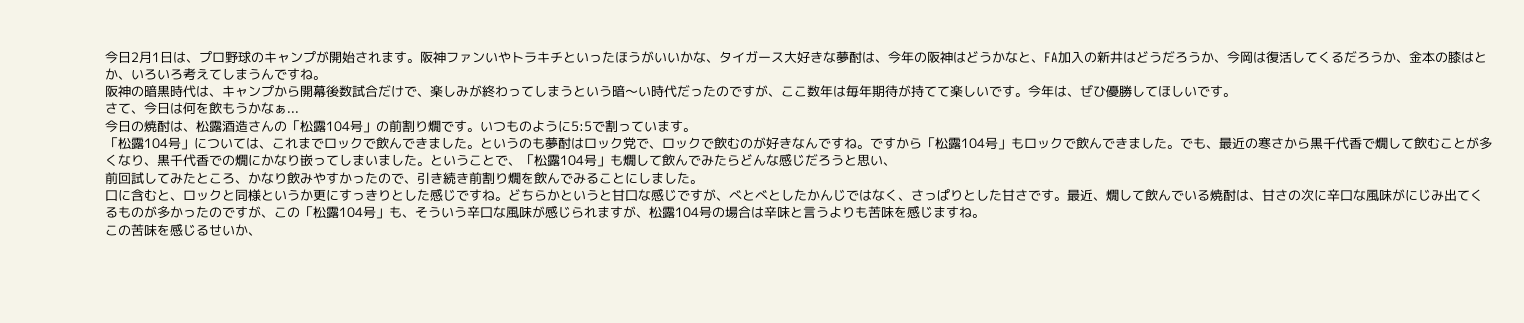今日2月1日は、プロ野球のキャンプが開始されます。阪神ファンいやトラキチといったほうがいいかな、タイガース大好きな夢酎は、今年の阪神はどうかなと、FA加入の新井はどうだろうか、今岡は復活してくるだろうか、金本の膝はとか、いろいろ考えてしまうんですね。
阪神の暗黒時代は、キャンプから開幕後数試合だけで、楽しみが終わってしまうという暗〜い時代だったのですが、ここ数年は毎年期待が持てて楽しいです。今年は、ぜひ優勝してほしいです。
さて、今日は何を飲もうかなぁ...
今日の焼酎は、松露酒造さんの「松露104号」の前割り燗です。いつものように5:5で割っています。
「松露104号」については、これまでロックで飲んできました。というのも夢酎はロック党で、ロックで飲むのが好きなんですね。ですから「松露104号」もロックで飲んできました。でも、最近の寒さから黒千代香で燗して飲むことが多くなり、黒千代香での燗にかなり嵌ってしまいました。ということで、「松露104号」も燗して飲んでみたらどんな感じだろうと思い、
前回試してみたところ、かなり飲みやすかったので、引き続き前割り燗を飲んでみることにしました。
口に含むと、ロックと同様というか更にすっきりとした感じですね。どちらかというと甘口な感じですが、べとべとしたかんじではなく、さっぱりとした甘さです。最近、燗して飲んでいる焼酎は、甘さの次に辛口な風味がにじみ出てくるものが多かったのですが、この「松露104号」も、そういう辛口な風味が感じられますが、松露104号の場合は辛味と言うよりも苦味を感じますね。
この苦味を感じるせいか、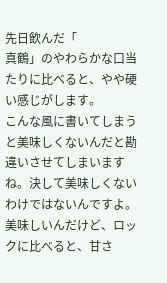先日飲んだ「
真鶴」のやわらかな口当たりに比べると、やや硬い感じがします。
こんな風に書いてしまうと美味しくないんだと勘違いさせてしまいますね。決して美味しくないわけではないんですよ。美味しいんだけど、ロックに比べると、甘さ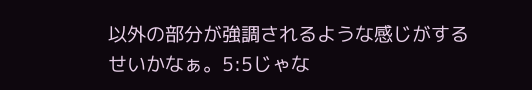以外の部分が強調されるような感じがするせいかなぁ。5:5じゃな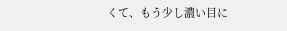くて、もう少し濃い目に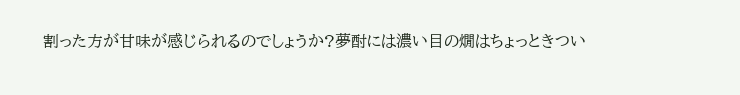割った方が甘味が感じられるのでしょうか?夢酎には濃い目の燗はちょっときつい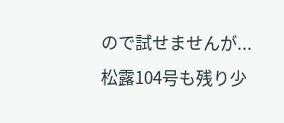ので試せませんが...
松露104号も残り少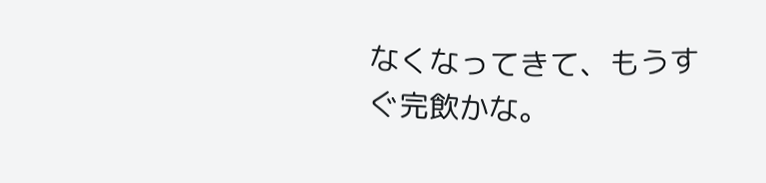なくなってきて、もうすぐ完飲かな。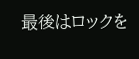最後はロックを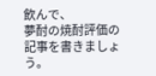飲んで、
夢酎の焼酎評価の記事を書きましょう。